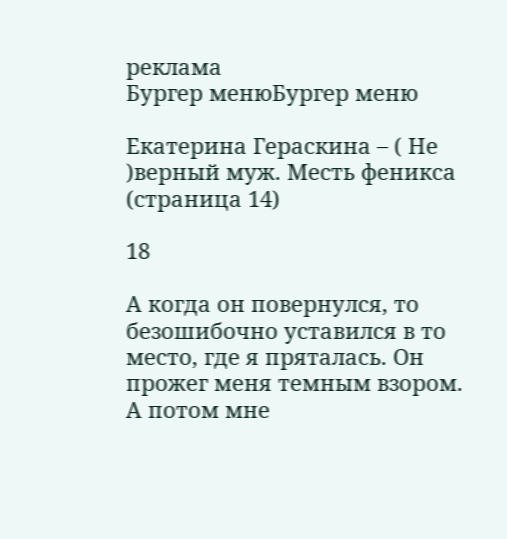реклама
Бургер менюБургер меню

Екатерина Гераскина – ( Не )верный муж. Месть феникса (страница 14)

18

А когда он повернулся, то безошибочно уставился в то место, где я пряталась. Он прожег меня темным взором. А потом мне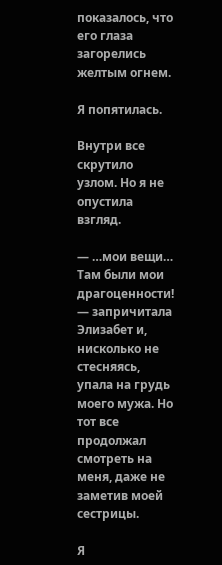показалось, что его глаза загорелись желтым огнем.

Я попятилась.

Внутри все скрутило узлом. Но я не опустила взгляд.

— …мои вещи… Там были мои драгоценности! — запричитала Элизабет и, нисколько не стесняясь, упала на грудь моего мужа. Но тот все продолжал смотреть на меня, даже не заметив моей сестрицы.

Я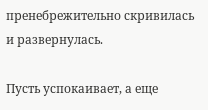пренебрежительно скривилась и развернулась.

Пусть успокаивает, а еще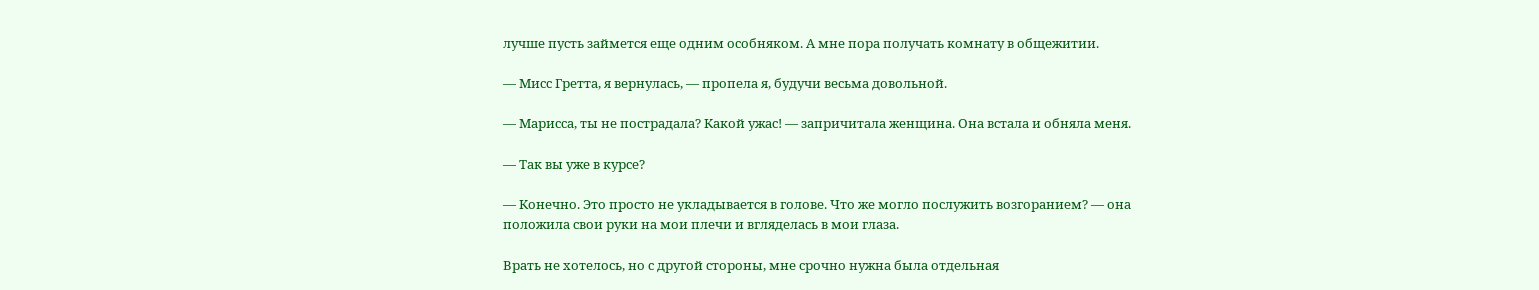лучше пусть займется еще одним особняком. А мне пора получать комнату в общежитии.

— Мисс Гретта, я вернулась, — пропела я, будучи весьма довольной.

— Марисса, ты не пострадала? Какой ужас! — запричитала женщина. Она встала и обняла меня.

— Так вы уже в курсе?

— Конечно. Это просто не укладывается в голове. Что же могло послужить возгоранием? — она положила свои руки на мои плечи и вгляделась в мои глаза.

Врать не хотелось, но с другой стороны, мне срочно нужна была отдельная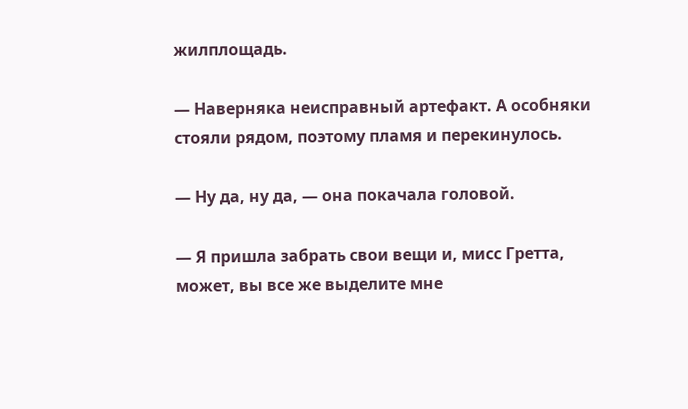жилплощадь.

— Наверняка неисправный артефакт. А особняки стояли рядом, поэтому пламя и перекинулось.

— Ну да, ну да, — она покачала головой.

— Я пришла забрать свои вещи и, мисс Гретта, может, вы все же выделите мне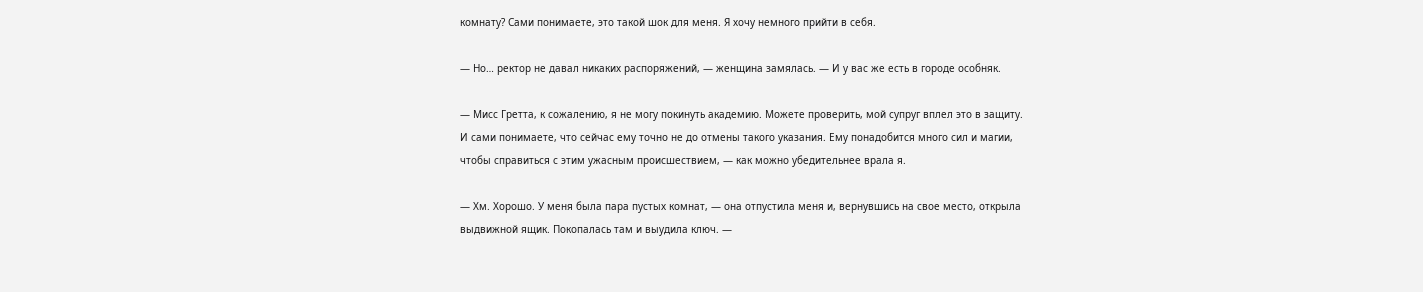комнату? Сами понимаете, это такой шок для меня. Я хочу немного прийти в себя.

— Но… ректор не давал никаких распоряжений, — женщина замялась. — И у вас же есть в городе особняк.

— Мисс Гретта, к сожалению, я не могу покинуть академию. Можете проверить, мой супруг вплел это в защиту. И сами понимаете, что сейчас ему точно не до отмены такого указания. Ему понадобится много сил и магии, чтобы справиться с этим ужасным происшествием, — как можно убедительнее врала я.

— Хм. Хорошо. У меня была пара пустых комнат, — она отпустила меня и, вернувшись на свое место, открыла выдвижной ящик. Покопалась там и выудила ключ. —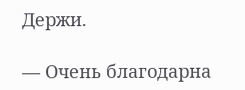Держи.

— Очень благодарна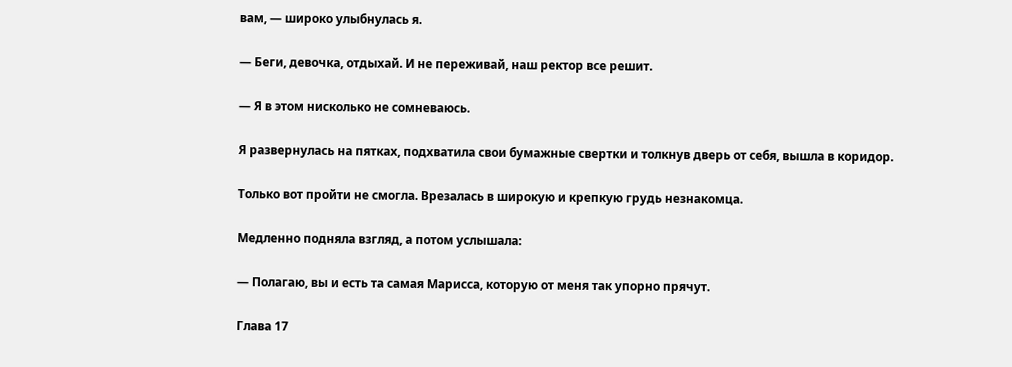вам, — широко улыбнулась я.

— Беги, девочка, отдыхай. И не переживай, наш ректор все решит.

— Я в этом нисколько не сомневаюсь.

Я развернулась на пятках, подхватила свои бумажные свертки и толкнув дверь от себя, вышла в коридор.

Только вот пройти не смогла. Врезалась в широкую и крепкую грудь незнакомца.

Медленно подняла взгляд, а потом услышала:

— Полагаю, вы и есть та самая Марисса, которую от меня так упорно прячут.

Глава 17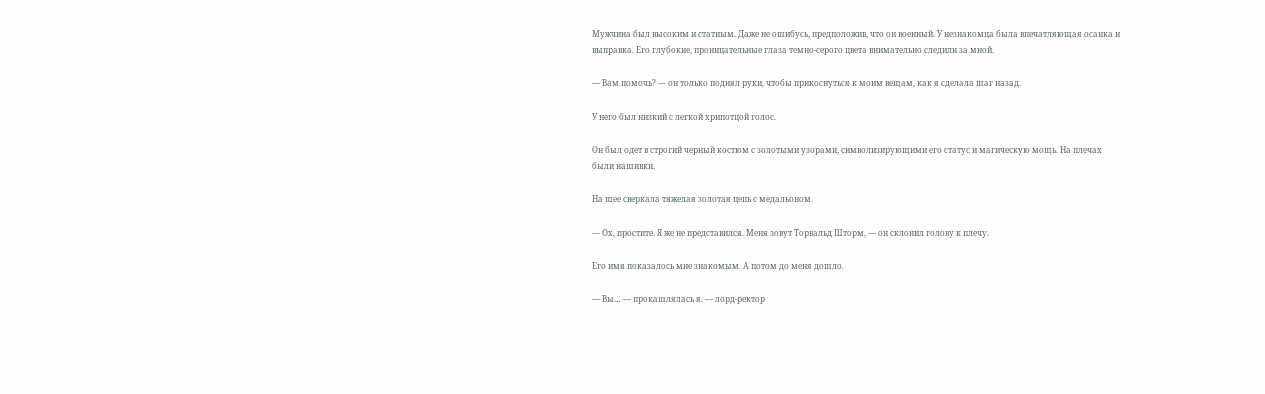Мужчина был высоким и статным. Даже не ошибусь, предположив, что он военный. У незнакомца была впечатляющая осанка и выправка. Его глубокие, проницательные глаза темно-серого цвета внимательно следили за мной.

— Вам помочь? — он только поднял руки, чтобы прикоснуться к моим вещам, как я сделала шаг назад.

У него был низкий с легкой хрипотцой голос.

Он был одет в строгий черный костюм с золотыми узорами, символизирующими его статус и магическую мощь. На плечах были нашивки.

На шее сверкала тяжелая золотая цепь с медальоном.

— Ох, простите. Я же не представился. Меня зовут Торвальд Шторм, — он склонил голову к плечу.

Его имя показалось мне знакомым. А потом до меня дошло.

— Вы… — прокашлялась я. — лорд-ректор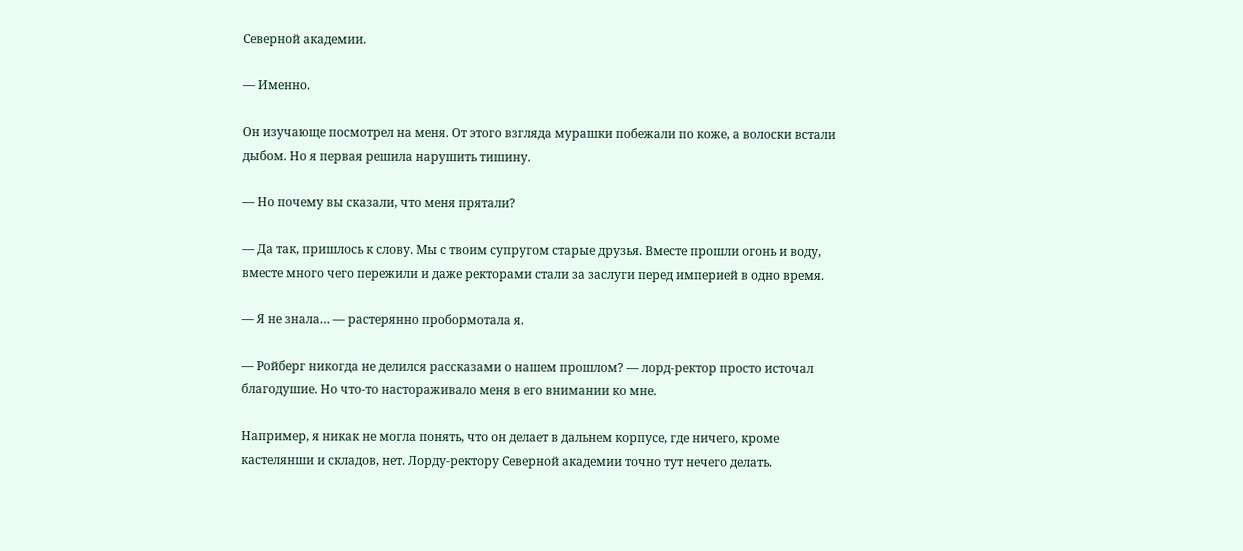Северной академии.

— Именно.

Он изучающе посмотрел на меня. От этого взгляда мурашки побежали по коже, а волоски встали дыбом. Но я первая решила нарушить тишину.

— Но почему вы сказали, что меня прятали?

— Да так, пришлось к слову. Мы с твоим супругом старые друзья. Вместе прошли огонь и воду, вместе много чего пережили и даже ректорами стали за заслуги перед империей в одно время.

— Я не знала… — растерянно пробормотала я.

— Ройберг никогда не делился рассказами о нашем прошлом? — лорд-ректор просто источал благодушие. Но что-то настораживало меня в его внимании ко мне.

Например, я никак не могла понять, что он делает в дальнем корпусе, где ничего, кроме кастелянши и складов, нет. Лорду-ректору Северной академии точно тут нечего делать.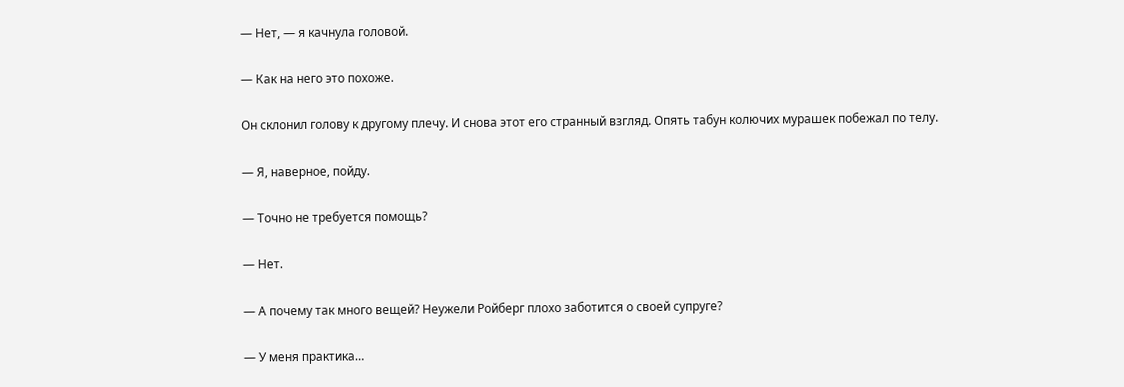— Нет, — я качнула головой.

— Как на него это похоже.

Он склонил голову к другому плечу. И снова этот его странный взгляд. Опять табун колючих мурашек побежал по телу.

— Я, наверное, пойду.

— Точно не требуется помощь?

— Нет.

— А почему так много вещей? Неужели Ройберг плохо заботится о своей супруге?

— У меня практика…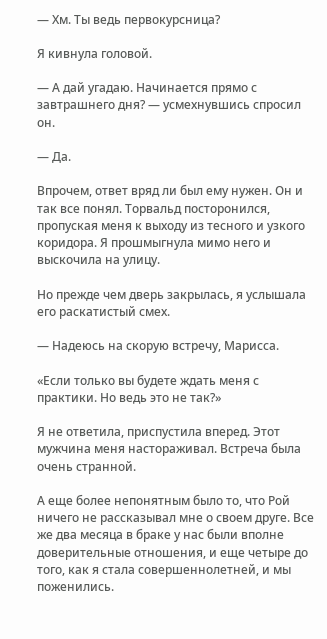— Хм. Ты ведь первокурсница?

Я кивнула головой.

— А дай угадаю. Начинается прямо с завтрашнего дня? — усмехнувшись спросил он.

— Да.

Впрочем, ответ вряд ли был ему нужен. Он и так все понял. Торвальд посторонился, пропуская меня к выходу из тесного и узкого коридора. Я прошмыгнула мимо него и выскочила на улицу.

Но прежде чем дверь закрылась, я услышала его раскатистый смех.

— Надеюсь на скорую встречу, Марисса.

«Если только вы будете ждать меня с практики. Но ведь это не так?»

Я не ответила, приспустила вперед. Этот мужчина меня настораживал. Встреча была очень странной.

А еще более непонятным было то, что Рой ничего не рассказывал мне о своем друге. Все же два месяца в браке у нас были вполне доверительные отношения, и еще четыре до того, как я стала совершеннолетней, и мы поженились.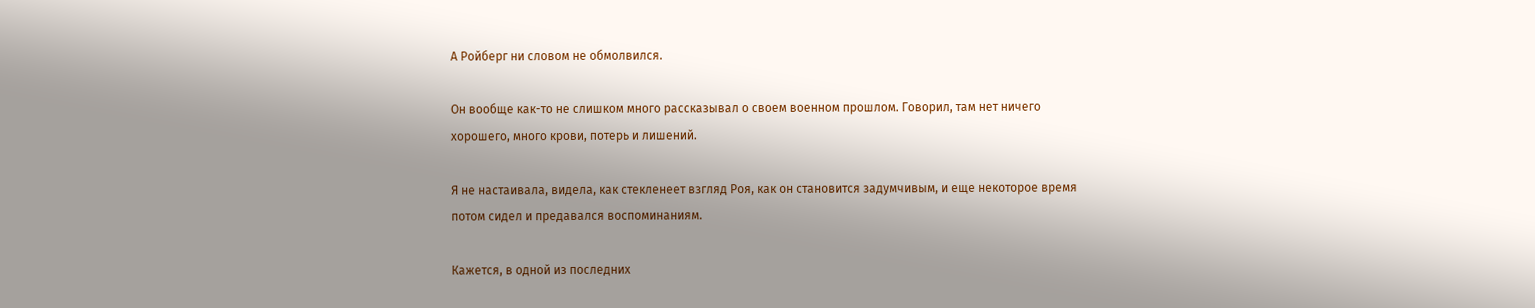А Ройберг ни словом не обмолвился.

Он вообще как-то не слишком много рассказывал о своем военном прошлом. Говорил, там нет ничего хорошего, много крови, потерь и лишений.

Я не настаивала, видела, как стекленеет взгляд Роя, как он становится задумчивым, и еще некоторое время потом сидел и предавался воспоминаниям.

Кажется, в одной из последних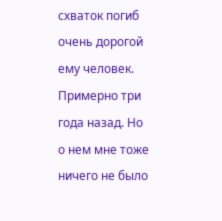схваток погиб очень дорогой ему человек. Примерно три года назад. Но о нем мне тоже ничего не было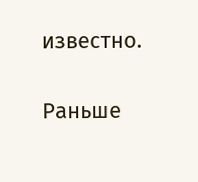известно.

Раньше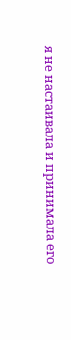я не настаивала и принимала его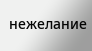нежелание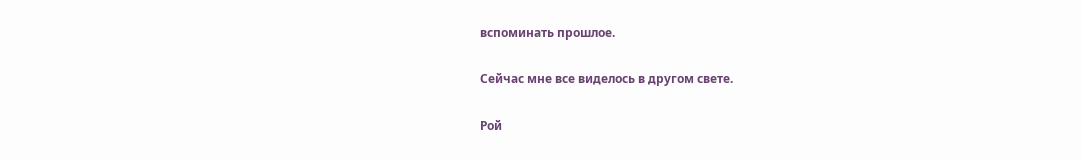вспоминать прошлое.

Сейчас мне все виделось в другом свете.

Рой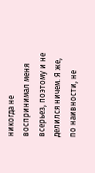никогда не воспринимал меня всерьез, поэтому и не делился ничем. Я же, по наивности, не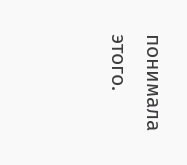понимала этого.